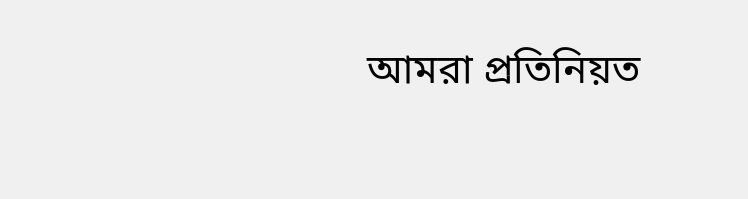আমরা প্রতিনিয়ত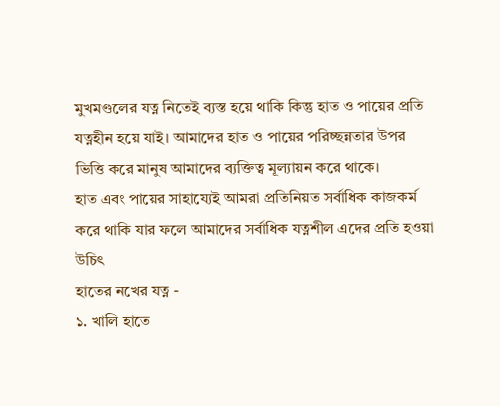মুখমণ্ডলের যত্ন নিতেই ব্যস্ত হয়ে থাকি কিন্তু হাত ও পায়ের প্রতি যত্নহীন হয়ে যাই। আমাদের হাত ও পায়ের পরিচ্ছন্নতার উপর ভিত্তি করে মানুষ আমাদের ব্যক্তিত্ব মূল্যায়ন করে থাকে।
হাত এবং পায়ের সাহায্যেই আমরা প্রতিনিয়ত সর্বাধিক কাজকর্ম করে থাকি যার ফলে আমাদের সর্বাধিক যত্নশীল এদের প্রতি হওয়া উচিৎ
হাতের নখের যত্ন -
১. খালি হাতে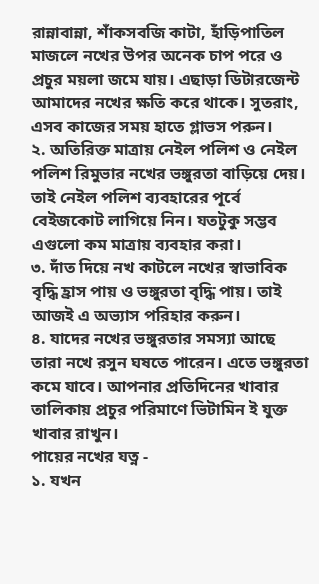রান্নাবান্না, শাঁকসবজি কাটা, হাঁড়িপাতিল মাজলে নখের উপর অনেক চাপ পরে ও প্রচুর ময়লা জমে যায়। এছাড়া ডিটারজেন্ট আমাদের নখের ক্ষতি করে থাকে। সুতরাং, এসব কাজের সময় হাতে গ্লাভস পরুন।
২. অতিরিক্ত মাত্রায় নেইল পলিশ ও নেইল পলিশ রিমুভার নখের ভঙ্গুরতা বাড়িয়ে দেয়। তাই নেইল পলিশ ব্যবহারের পূর্বে বেইজকোট লাগিয়ে নিন। যতটুকু সম্ভব এগুলো কম মাত্রায় ব্যবহার করা।
৩. দাঁত দিয়ে নখ কাটলে নখের স্বাভাবিক বৃদ্ধি হ্রাস পায় ও ভঙ্গুরতা বৃদ্ধি পায়। তাই আজই এ অভ্যাস পরিহার করুন।
৪. যাদের নখের ভঙ্গুরতার সমস্যা আছে তারা নখে রসুন ঘষতে পারেন। এতে ভঙ্গুরতা কমে যাবে। আপনার প্রতিদিনের খাবার তালিকায় প্রচুর পরিমাণে ভিটামিন ই যুক্ত খাবার রাখুন।
পায়ের নখের যত্ন -
১. যখন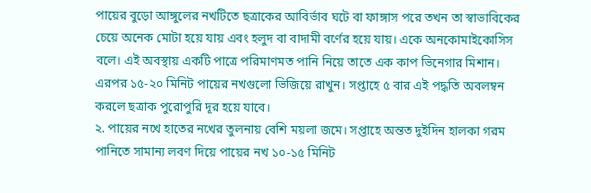পায়ের বুড়ো আঙ্গুলের নখটিতে ছত্রাকের আবির্ভাব ঘটে বা ফাঙ্গাস পরে তখন তা স্বাভাবিকের চেয়ে অনেক মোটা হয়ে যায় এবং হলুদ বা বাদামী বর্ণের হয়ে যায়। একে অনকোমাইকোসিস বলে। এই অবস্থায় একটি পাত্রে পরিমাণমত পানি নিয়ে তাতে এক কাপ ভিনেগার মিশান। এরপর ১৫-২০ মিনিট পায়ের নখগুলো ভিজিয়ে রাখুন। সপ্তাহে ৫ বার এই পদ্ধতি অবলম্বন করলে ছত্রাক পুরোপুরি দূর হয়ে যাবে।
২. পায়ের নখে হাতের নখের তুলনায় বেশি ময়লা জমে। সপ্তাহে অন্তত দুইদিন হালকা গরম পানিতে সামান্য লবণ দিয়ে পায়ের নখ ১০-১৫ মিনিট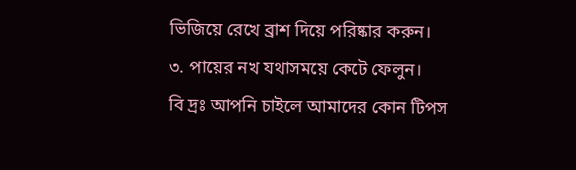ভিজিয়ে রেখে ব্রাশ দিয়ে পরিষ্কার করুন।
৩. পায়ের নখ যথাসময়ে কেটে ফেলুন।
বি দ্রঃ আপনি চাইলে আমাদের কোন টিপস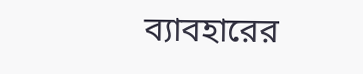ব্যাবহারের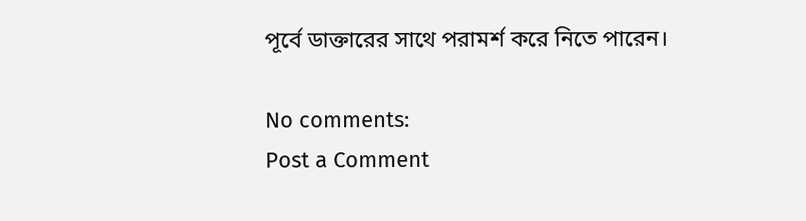পূর্বে ডাক্তারের সাথে পরামর্শ করে নিতে পারেন।

No comments:
Post a Comment